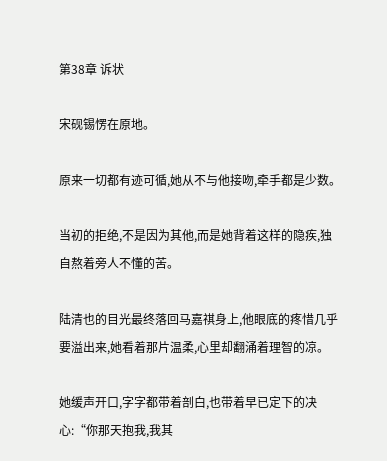第38章 诉状

宋砚锡愣在原地。

原来一切都有迹可循,她从不与他接吻,牵手都是少数。

当初的拒绝,不是因为其他,而是她背着这样的隐疾,独自熬着旁人不懂的苦。

陆清也的目光最终落回马嘉祺身上,他眼底的疼惜几乎要溢出来,她看着那片温柔,心里却翻涌着理智的凉。

她缓声开口,字字都带着剖白,也带着早已定下的决心:“你那天抱我,我其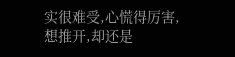实很难受,心慌得厉害,想推开,却还是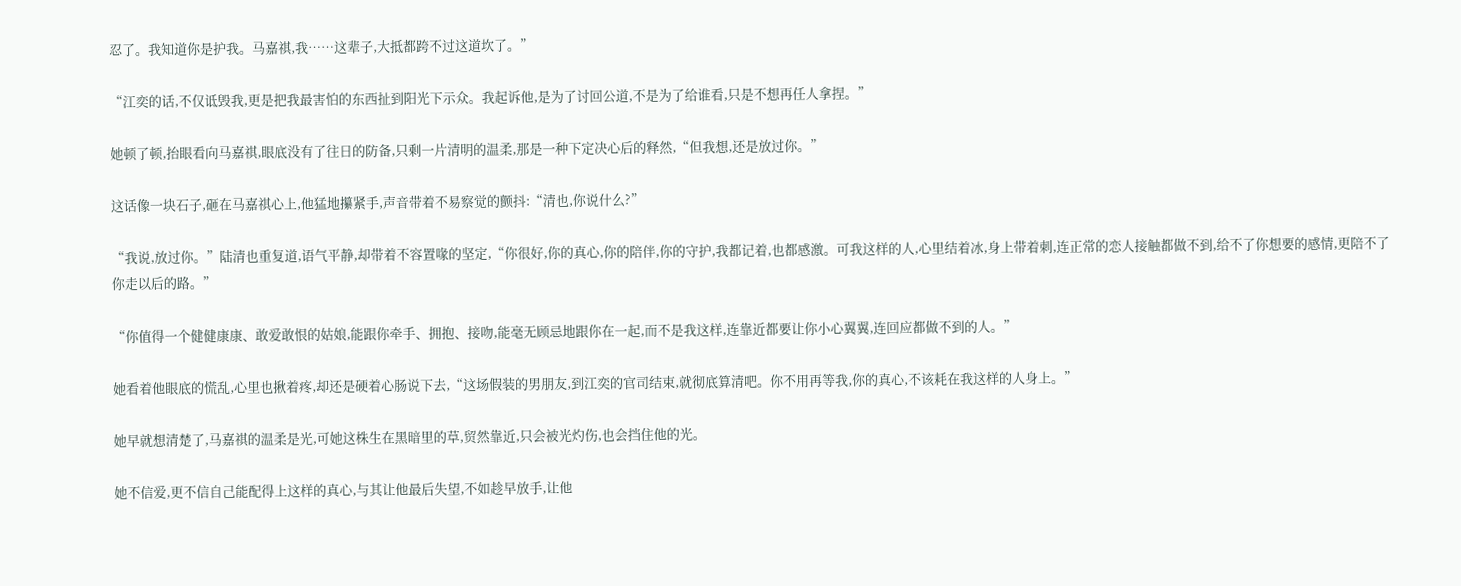忍了。我知道你是护我。马嘉祺,我……这辈子,大抵都跨不过这道坎了。”

“江奕的话,不仅诋毁我,更是把我最害怕的东西扯到阳光下示众。我起诉他,是为了讨回公道,不是为了给谁看,只是不想再任人拿捏。”

她顿了顿,抬眼看向马嘉祺,眼底没有了往日的防备,只剩一片清明的温柔,那是一种下定决心后的释然,“但我想,还是放过你。”

这话像一块石子,砸在马嘉祺心上,他猛地攥紧手,声音带着不易察觉的颤抖:“清也,你说什么?”

“我说,放过你。”陆清也重复道,语气平静,却带着不容置喙的坚定,“你很好,你的真心,你的陪伴,你的守护,我都记着,也都感激。可我这样的人,心里结着冰,身上带着刺,连正常的恋人接触都做不到,给不了你想要的感情,更陪不了你走以后的路。”

“你值得一个健健康康、敢爱敢恨的姑娘,能跟你牵手、拥抱、接吻,能毫无顾忌地跟你在一起,而不是我这样,连靠近都要让你小心翼翼,连回应都做不到的人。”

她看着他眼底的慌乱,心里也揪着疼,却还是硬着心肠说下去,“这场假装的男朋友,到江奕的官司结束,就彻底算清吧。你不用再等我,你的真心,不该耗在我这样的人身上。”

她早就想清楚了,马嘉祺的温柔是光,可她这株生在黑暗里的草,贸然靠近,只会被光灼伤,也会挡住他的光。

她不信爱,更不信自己能配得上这样的真心,与其让他最后失望,不如趁早放手,让他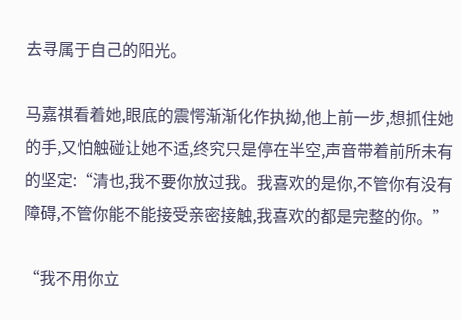去寻属于自己的阳光。

马嘉祺看着她,眼底的震愕渐渐化作执拗,他上前一步,想抓住她的手,又怕触碰让她不适,终究只是停在半空,声音带着前所未有的坚定:“清也,我不要你放过我。我喜欢的是你,不管你有没有障碍,不管你能不能接受亲密接触,我喜欢的都是完整的你。”

“我不用你立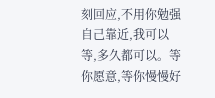刻回应,不用你勉强自己靠近,我可以等,多久都可以。等你愿意,等你慢慢好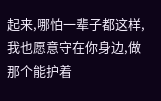起来,哪怕一辈子都这样,我也愿意守在你身边,做那个能护着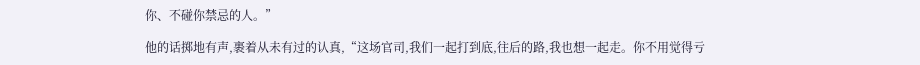你、不碰你禁忌的人。”

他的话掷地有声,裹着从未有过的认真,“这场官司,我们一起打到底,往后的路,我也想一起走。你不用觉得亏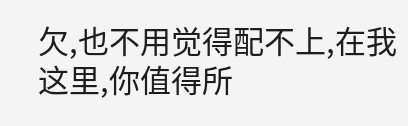欠,也不用觉得配不上,在我这里,你值得所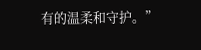有的温柔和守护。”